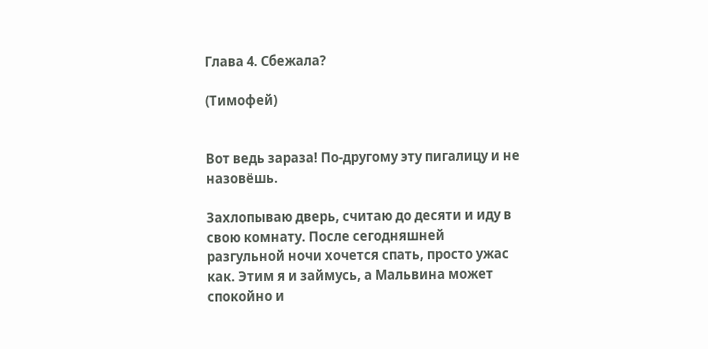Глава 4. Сбежала?

(Тимофей)


Вот ведь зараза! По-другому эту пигалицу и не назовёшь.

Захлопываю дверь, считаю до десяти и иду в свою комнату. После сегодняшней разгульной ночи хочется спать, просто ужас как. Этим я и займусь, а Мальвина может спокойно и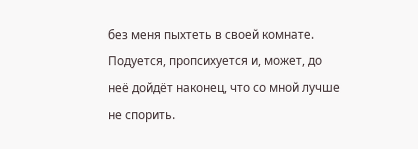без меня пыхтеть в своей комнате. Подуется, пропсихуется и, может, до неё дойдёт наконец, что со мной лучше не спорить.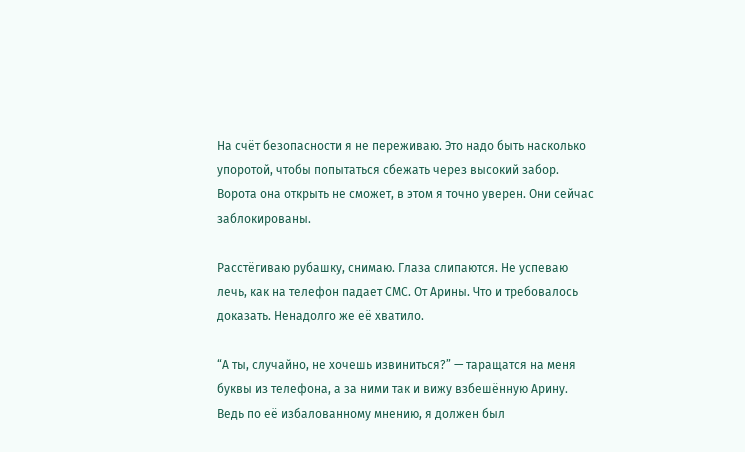На счёт безопасности я не переживаю. Это надо быть насколько упоротой, чтобы попытаться сбежать через высокий забор. Ворота она открыть не сможет, в этом я точно уверен. Они сейчас заблокированы.

Расстёгиваю рубашку, снимаю. Глаза слипаются. Не успеваю лечь, как на телефон падает СМС. От Арины. Что и требовалось доказать. Ненадолго же её хватило.

“А ты, случайно, не хочешь извиниться?” — таращатся на меня буквы из телефона, а за ними так и вижу взбешённую Арину. Ведь по её избалованному мнению, я должен был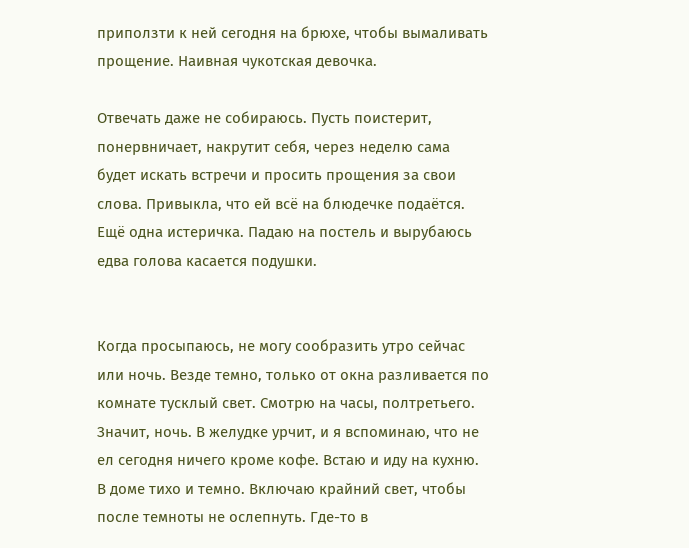приползти к ней сегодня на брюхе, чтобы вымаливать прощение. Наивная чукотская девочка.

Отвечать даже не собираюсь. Пусть поистерит, понервничает, накрутит себя, через неделю сама будет искать встречи и просить прощения за свои слова. Привыкла, что ей всё на блюдечке подаётся. Ещё одна истеричка. Падаю на постель и вырубаюсь едва голова касается подушки.


Когда просыпаюсь, не могу сообразить утро сейчас или ночь. Везде темно, только от окна разливается по комнате тусклый свет. Смотрю на часы, полтретьего. Значит, ночь. В желудке урчит, и я вспоминаю, что не ел сегодня ничего кроме кофе. Встаю и иду на кухню. В доме тихо и темно. Включаю крайний свет, чтобы после темноты не ослепнуть. Где-то в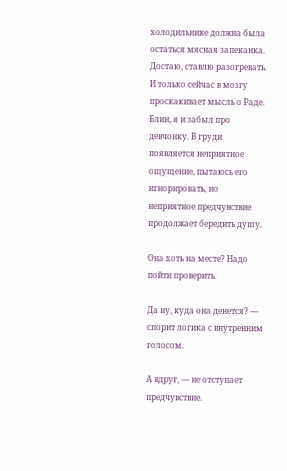холодильнике должна была остаться мясная запеканка. Достаю, ставлю разогревать. И только сейчас в мозгу проскакивает мысль о Раде. Блин, я и забыл про девчонку. В груди появляется неприятное ощущение, пытаюсь его игнорировать, но неприятное предчувствие продолжает бередить душу.

Она хоть на месте? Надо пойти проверить.

Да ну, куда она денется? — спорит логика с внутренним голосом.

А вдруг, — не отступает предчувствие.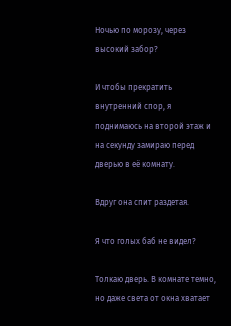Ночью по морозу, через высокий забор?

И чтобы прекратить внутренний спор, я поднимаюсь на второй этаж и на секунду замираю перед дверью в её комнату.

Вдруг она спит раздетая.

Я что голых баб не видел?

Толкаю дверь. В комнате темно, но даже света от окна хватает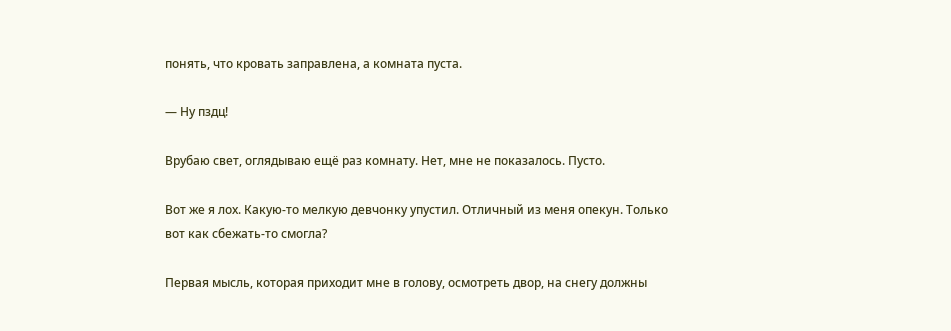понять, что кровать заправлена, а комната пуста.

— Ну пздц!

Врубаю свет, оглядываю ещё раз комнату. Нет, мне не показалось. Пусто.

Вот же я лох. Какую-то мелкую девчонку упустил. Отличный из меня опекун. Только вот как сбежать-то смогла?

Первая мысль, которая приходит мне в голову, осмотреть двор, на снегу должны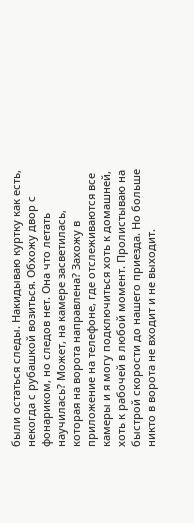были остаться следы. Накидываю куртку как есть, некогда с рубашкой возиться. Обхожу двор с фонариком, но следов нет. Она что летать научилась? Может, на камере засветилась, которая на ворота направлена? Захожу в приложение на телефоне, где отслеживаются все камеры и я могу подключиться хоть к домашней, хоть к рабочей в любой момент. Пролистываю на быстрой скорости до нашего приезда. Но больше никто в ворота не входит и не выходит.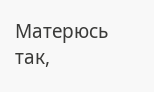Матерюсь так,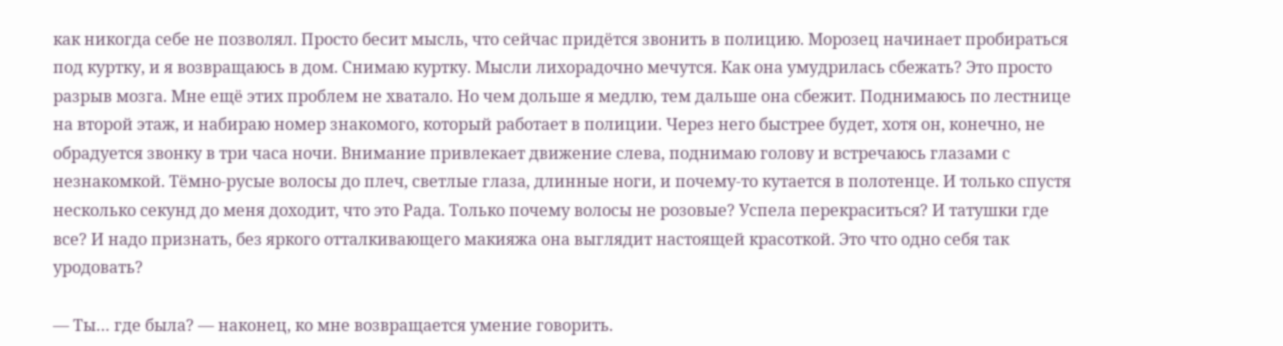как никогда себе не позволял. Просто бесит мысль, что сейчас придётся звонить в полицию. Морозец начинает пробираться под куртку, и я возвращаюсь в дом. Снимаю куртку. Мысли лихорадочно мечутся. Как она умудрилась сбежать? Это просто разрыв мозга. Мне ещё этих проблем не хватало. Но чем дольше я медлю, тем дальше она сбежит. Поднимаюсь по лестнице на второй этаж, и набираю номер знакомого, который работает в полиции. Через него быстрее будет, хотя он, конечно, не обрадуется звонку в три часа ночи. Внимание привлекает движение слева, поднимаю голову и встречаюсь глазами с незнакомкой. Тёмно-русые волосы до плеч, светлые глаза, длинные ноги, и почему-то кутается в полотенце. И только спустя несколько секунд до меня доходит, что это Рада. Только почему волосы не розовые? Успела перекраситься? И татушки где все? И надо признать, без яркого отталкивающего макияжа она выглядит настоящей красоткой. Это что одно себя так уродовать?

— Ты… где была? — наконец, ко мне возвращается умение говорить.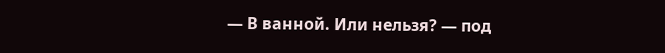— В ванной. Или нельзя? — под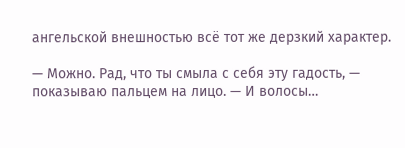ангельской внешностью всё тот же дерзкий характер.

— Можно. Рад, что ты смыла с себя эту гадость, — показываю пальцем на лицо. — И волосы…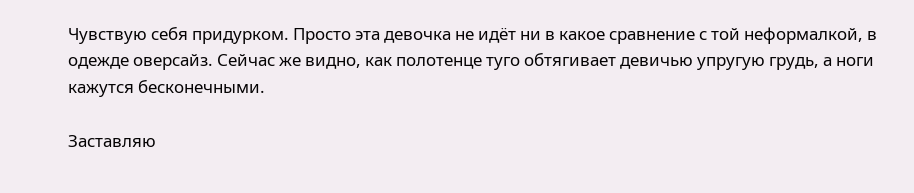Чувствую себя придурком. Просто эта девочка не идёт ни в какое сравнение с той неформалкой, в одежде оверсайз. Сейчас же видно, как полотенце туго обтягивает девичью упругую грудь, а ноги кажутся бесконечными.

Заставляю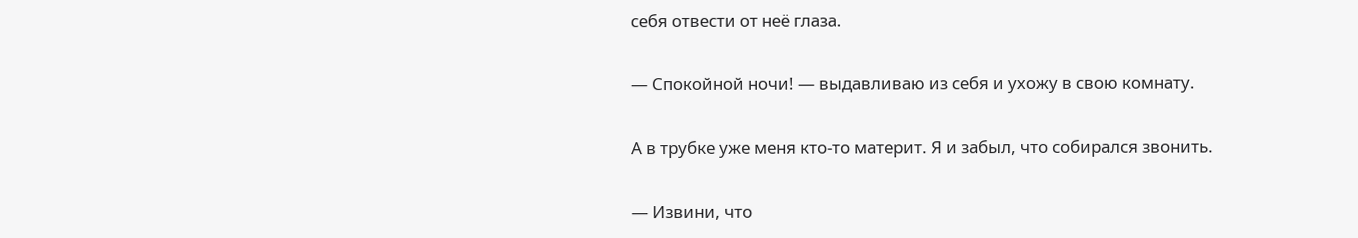себя отвести от неё глаза.

— Спокойной ночи! — выдавливаю из себя и ухожу в свою комнату.

А в трубке уже меня кто-то материт. Я и забыл, что собирался звонить.

— Извини, что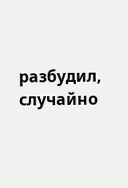разбудил, случайно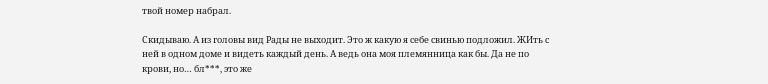твой номер набрал.

Скидываю. А из головы вид Рады не выходит. Это ж какую я себе свинью подложил. ЖИть с ней в одном доме и видеть каждый день. А ведь она моя племянница как бы. Да не по крови, но… бл***, это же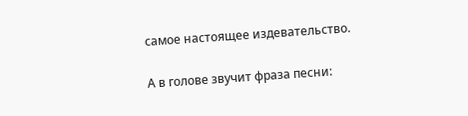самое настоящее издевательство.

А в голове звучит фраза песни: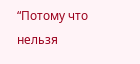“Потому что нельзя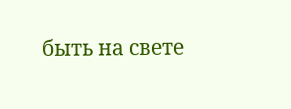быть на свете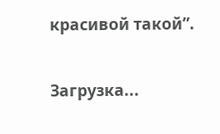красивой такой”.

Загрузка...